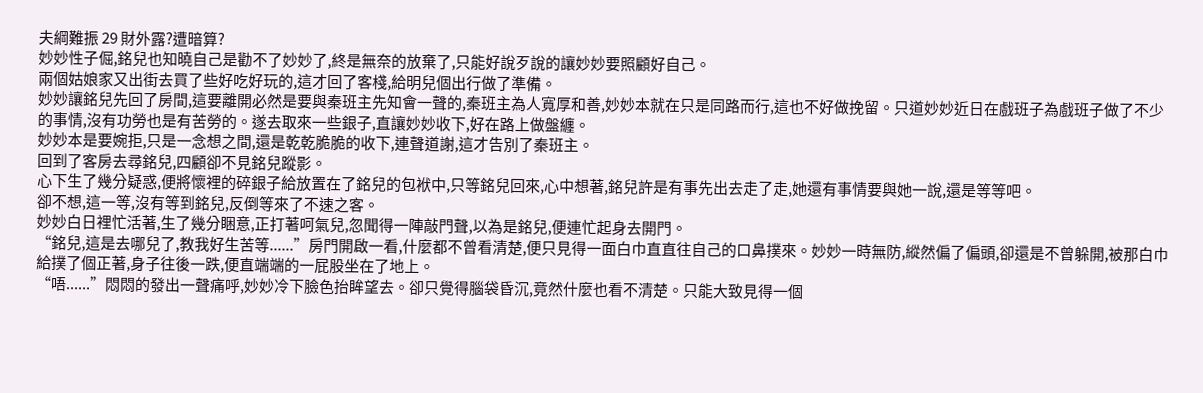夫綱難振 29 財外露?遭暗算?
妙妙性子倔,銘兒也知曉自己是勸不了妙妙了,終是無奈的放棄了,只能好說歹說的讓妙妙要照顧好自己。
兩個姑娘家又出街去買了些好吃好玩的,這才回了客棧,給明兒個出行做了準備。
妙妙讓銘兒先回了房間,這要離開必然是要與秦班主先知會一聲的,秦班主為人寬厚和善,妙妙本就在只是同路而行,這也不好做挽留。只道妙妙近日在戲班子為戲班子做了不少的事情,沒有功勞也是有苦勞的。遂去取來一些銀子,直讓妙妙收下,好在路上做盤纏。
妙妙本是要婉拒,只是一念想之間,還是乾乾脆脆的收下,連聲道謝,這才告別了秦班主。
回到了客房去尋銘兒,四顧卻不見銘兒蹤影。
心下生了幾分疑惑,便將懷裡的碎銀子給放置在了銘兒的包袱中,只等銘兒回來,心中想著,銘兒許是有事先出去走了走,她還有事情要與她一說,還是等等吧。
卻不想,這一等,沒有等到銘兒,反倒等來了不速之客。
妙妙白日裡忙活著,生了幾分睏意,正打著呵氣兒,忽聞得一陣敲門聲,以為是銘兒,便連忙起身去開門。
“銘兒,這是去哪兒了,教我好生苦等......”房門開啟一看,什麼都不曾看清楚,便只見得一面白巾直直往自己的口鼻撲來。妙妙一時無防,縱然偏了偏頭,卻還是不曾躲開,被那白巾給撲了個正著,身子往後一跌,便直端端的一屁股坐在了地上。
“唔......”悶悶的發出一聲痛呼,妙妙冷下臉色抬眸望去。卻只覺得腦袋昏沉,竟然什麼也看不清楚。只能大致見得一個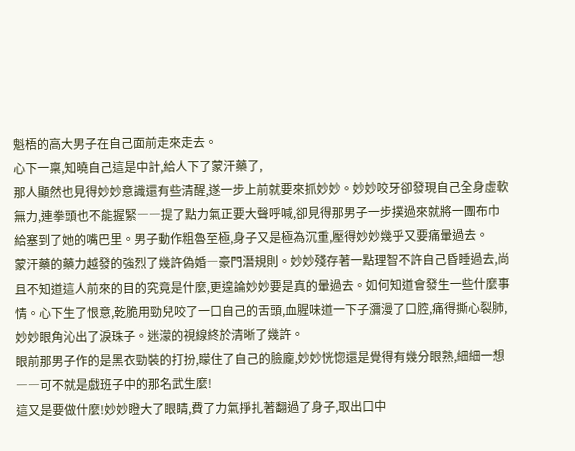魁梧的高大男子在自己面前走來走去。
心下一稟,知曉自己這是中計,給人下了蒙汗藥了,
那人顯然也見得妙妙意識還有些清醒,遂一步上前就要來抓妙妙。妙妙咬牙卻發現自己全身虛軟無力,連拳頭也不能握緊――提了點力氣正要大聲呼喊,卻見得那男子一步撲過來就將一團布巾給塞到了她的嘴巴里。男子動作粗魯至極,身子又是極為沉重,壓得妙妙幾乎又要痛暈過去。
蒙汗藥的藥力越發的強烈了幾許偽婚―豪門潛規則。妙妙殘存著一點理智不許自己昏睡過去,尚且不知道這人前來的目的究竟是什麼,更遑論妙妙要是真的暈過去。如何知道會發生一些什麼事情。心下生了恨意,乾脆用勁兒咬了一口自己的舌頭,血腥味道一下子瀰漫了口腔,痛得撕心裂肺,妙妙眼角沁出了淚珠子。迷濛的視線終於清晰了幾許。
眼前那男子作的是黑衣勁裝的打扮,矇住了自己的臉龐,妙妙恍惚還是覺得有幾分眼熟,細細一想――可不就是戲班子中的那名武生麼!
這又是要做什麼!妙妙瞪大了眼睛,費了力氣掙扎著翻過了身子,取出口中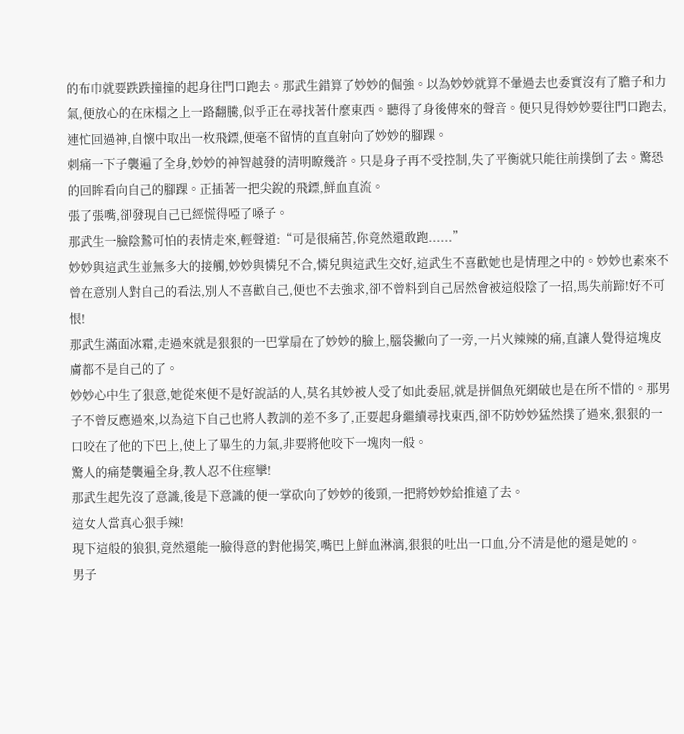的布巾就要跌跌撞撞的起身往門口跑去。那武生錯算了妙妙的倔強。以為妙妙就算不暈過去也委實沒有了膽子和力氣,便放心的在床榻之上一路翻騰,似乎正在尋找著什麼東西。聽得了身後傳來的聲音。便只見得妙妙要往門口跑去,連忙回過神,自懷中取出一枚飛鏢,便毫不留情的直直射向了妙妙的腳踝。
刺痛一下子襲遍了全身,妙妙的神智越發的清明瞭幾許。只是身子再不受控制,失了平衡就只能往前撲倒了去。驚恐的回眸看向自己的腳踝。正插著一把尖銳的飛鏢,鮮血直流。
張了張嘴,卻發現自己已經慌得啞了嗓子。
那武生一臉陰鷙可怕的表情走來,輕聲道:“可是很痛苦,你竟然還敢跑......”
妙妙與這武生並無多大的接觸,妙妙與憐兒不合,憐兒與這武生交好,這武生不喜歡她也是情理之中的。妙妙也素來不曾在意別人對自己的看法,別人不喜歡自己,便也不去強求,卻不曾料到自己居然會被這般陰了一招,馬失前蹄!好不可恨!
那武生滿面冰霜,走過來就是狠狠的一巴掌扇在了妙妙的臉上,腦袋撇向了一旁,一片火辣辣的痛,直讓人覺得這塊皮膚都不是自己的了。
妙妙心中生了狠意,她從來便不是好說話的人,莫名其妙被人受了如此委屈,就是拼個魚死網破也是在所不惜的。那男子不曾反應過來,以為這下自己也將人教訓的差不多了,正要起身繼續尋找東西,卻不防妙妙猛然撲了過來,狠狠的一口咬在了他的下巴上,使上了畢生的力氣,非要將他咬下一塊肉一般。
驚人的痛楚襲遍全身,教人忍不住痙攣!
那武生起先沒了意識,後是下意識的便一掌砍向了妙妙的後頸,一把將妙妙給推遠了去。
這女人當真心狠手辣!
現下這般的狼狽,竟然還能一臉得意的對他揚笑,嘴巴上鮮血淋漓,狠狠的吐出一口血,分不清是他的還是她的。
男子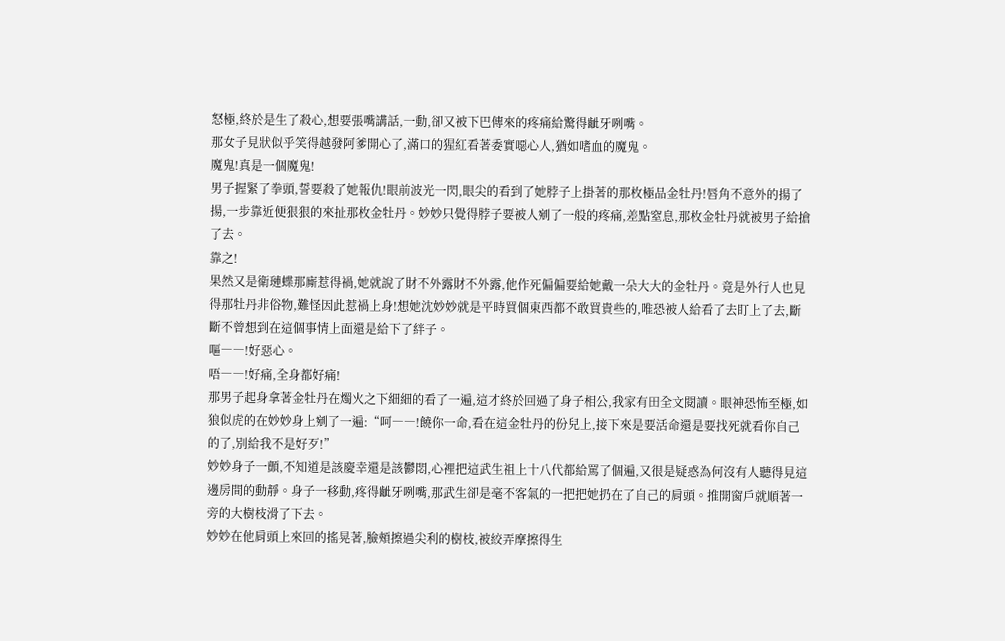怒極,終於是生了殺心,想要張嘴講話,一動,卻又被下巴傳來的疼痛給驚得齜牙咧嘴。
那女子見狀似乎笑得越發阿爹開心了,滿口的猩紅看著委實噁心人,猶如嗜血的魔鬼。
魔鬼!真是一個魔鬼!
男子握緊了拳頭,誓要殺了她報仇!眼前波光一閃,眼尖的看到了她脖子上掛著的那枚極品金牡丹!唇角不意外的揚了揚,一步靠近便狠狠的來扯那枚金牡丹。妙妙只覺得脖子要被人剜了一般的疼痛,差點窒息,那枚金牡丹就被男子給搶了去。
靠之!
果然又是衛璉蝶那廝惹得禍,她就說了財不外露財不外露,他作死偏偏要給她戴一朵大大的金牡丹。竟是外行人也見得那牡丹非俗物,難怪因此惹禍上身!想她沈妙妙就是平時買個東西都不敢買貴些的,唯恐被人給看了去盯上了去,斷斷不曾想到在這個事情上面還是給下了絆子。
嘔――!好惡心。
唔――!好痛,全身都好痛!
那男子起身拿著金牡丹在燭火之下細細的看了一遍,這才終於回過了身子相公,我家有田全文閱讀。眼神恐怖至極,如狼似虎的在妙妙身上剜了一遍:“呵――!饒你一命,看在這金牡丹的份兒上,接下來是要活命還是要找死就看你自己的了,別給我不是好歹!”
妙妙身子一顫,不知道是該慶幸還是該鬱悶,心裡把這武生祖上十八代都給罵了個遍,又很是疑惑為何沒有人聽得見這邊房間的動靜。身子一移動,疼得齜牙咧嘴,那武生卻是毫不客氣的一把把她扔在了自己的肩頭。推開窗戶就順著一旁的大樹枝滑了下去。
妙妙在他肩頭上來回的搖晃著,臉頰擦過尖利的樹枝,被絞弄摩擦得生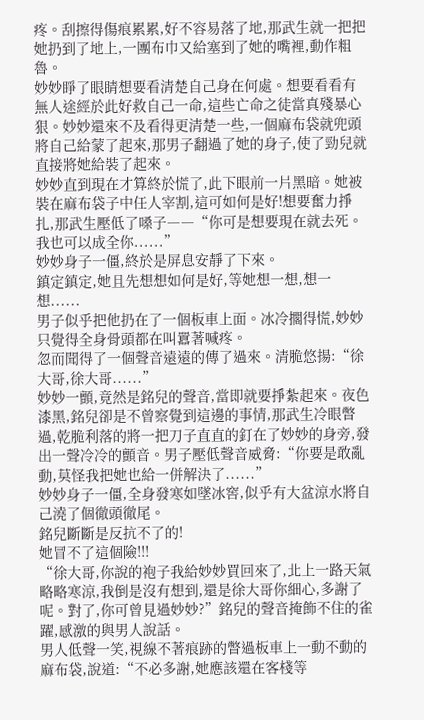疼。刮擦得傷痕累累,好不容易落了地,那武生就一把把她扔到了地上,一團布巾又給塞到了她的嘴裡,動作粗魯。
妙妙睜了眼睛想要看清楚自己身在何處。想要看看有無人途經於此好救自己一命,這些亡命之徒當真殘暴心狠。妙妙還來不及看得更清楚一些,一個麻布袋就兜頭將自己給蒙了起來,那男子翻過了她的身子,使了勁兒就直接將她給裝了起來。
妙妙直到現在才算終於慌了,此下眼前一片黑暗。她被裝在麻布袋子中任人宰割,這可如何是好!想要奮力掙扎,那武生壓低了嗓子――“你可是想要現在就去死。我也可以成全你......”
妙妙身子一僵,終於是屏息安靜了下來。
鎮定鎮定,她且先想想如何是好,等她想一想,想一想......
男子似乎把他扔在了一個板車上面。冰冷擱得慌,妙妙只覺得全身骨頭都在叫囂著喊疼。
忽而聞得了一個聲音遠遠的傳了過來。清脆悠揚:“徐大哥,徐大哥......”
妙妙一顫,竟然是銘兒的聲音,當即就要掙紮起來。夜色漆黑,銘兒卻是不曾察覺到這邊的事情,那武生冷眼瞥過,乾脆利落的將一把刀子直直的釘在了妙妙的身旁,發出一聲冷冷的顫音。男子壓低聲音威脅:“你要是敢亂動,莫怪我把她也給一併解決了......”
妙妙身子一僵,全身發寒如墜冰窖,似乎有大盆涼水將自己澆了個徹頭徹尾。
銘兒斷斷是反抗不了的!
她冒不了這個險!!!
“徐大哥,你說的袍子我給妙妙買回來了,北上一路天氣略略寒涼,我倒是沒有想到,還是徐大哥你細心,多謝了呢。對了,你可曾見過妙妙?”銘兒的聲音掩飾不住的雀躍,感激的與男人說話。
男人低聲一笑,視線不著痕跡的瞥過板車上一動不動的麻布袋,說道:“不必多謝,她應該還在客棧等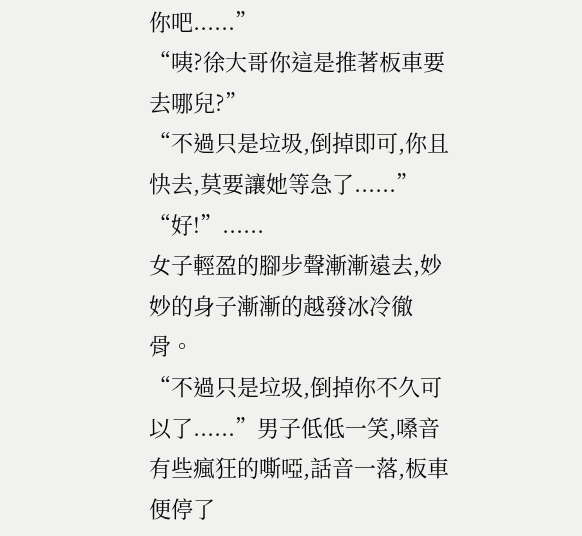你吧......”
“咦?徐大哥你這是推著板車要去哪兒?”
“不過只是垃圾,倒掉即可,你且快去,莫要讓她等急了......”
“好!”......
女子輕盈的腳步聲漸漸遠去,妙妙的身子漸漸的越發冰冷徹骨。
“不過只是垃圾,倒掉你不久可以了......”男子低低一笑,嗓音有些瘋狂的嘶啞,話音一落,板車便停了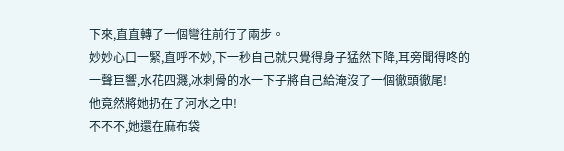下來,直直轉了一個彎往前行了兩步。
妙妙心口一緊,直呼不妙,下一秒自己就只覺得身子猛然下降,耳旁聞得咚的一聲巨響,水花四濺,冰刺骨的水一下子將自己給淹沒了一個徹頭徹尾!
他竟然將她扔在了河水之中!
不不不,她還在麻布袋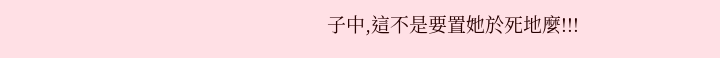子中,這不是要置她於死地麼!!!